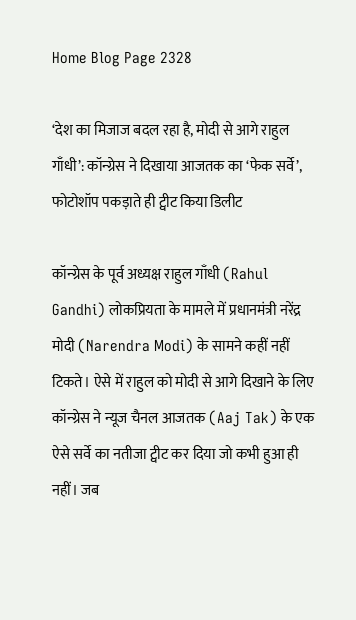Home Blog Page 2328

‘देश का मिजाज बदल रहा है, मोदी से आगे राहुल गाँधी’: कॉन्ग्रेस ने दिखाया आजतक का ‘फेक सर्वे’, फोटोशॉप पकड़ाते ही ट्वीट किया डिलीट

कॉन्ग्रेस के पूर्व अध्यक्ष राहुल गाँधी (Rahul Gandhi) लोकप्रियता के मामले में प्रधानमंत्री नरेंद्र मोदी (Narendra Modi) के सामने कहीं नहीं टिकते। ऐसे में राहुल को मोदी से आगे दिखाने के लिए कॉन्ग्रेस ने न्यूज चैनल आजतक (Aaj Tak) के एक ऐसे सर्वे का नतीजा ट्वीट कर दिया जो कभी हुआ ही नहीं। जब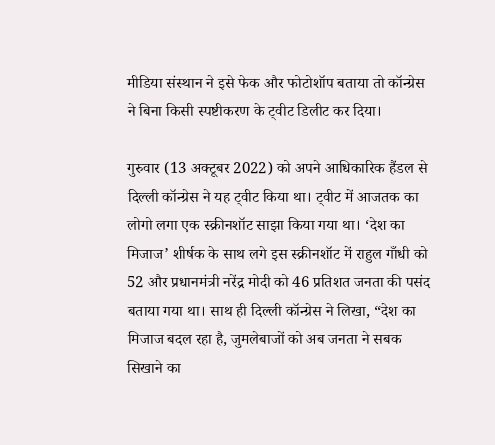मीडिया संस्थान ने इसे फेक और फोटोशॉप बताया तो कॉन्ग्रेस ने बिना किसी स्पष्टीकरण के ट्वीट डिलीट कर दिया।

गुरुवार (13 अक्टूबर 2022) को अपने आधिकारिक हैंडल से दिल्ली कॉन्ग्रेस ने यह ट्वीट किया था। ट्वीट में आजतक का लोगो लगा एक स्क्रीनशॉट साझा किया गया था। ‘देश का मिजाज’ शीर्षक के साथ लगे इस स्क्रीनशॉट में राहुल गाँधी को 52 और प्रधानमंत्री नरेंद्र मोदी को 46 प्रतिशत जनता की पसंद बताया गया था। साथ ही दिल्ली कॉन्ग्रेस ने लिखा, “देश का मिजाज बदल रहा है, जुमलेबाजों को अब जनता ने सबक सिखाने का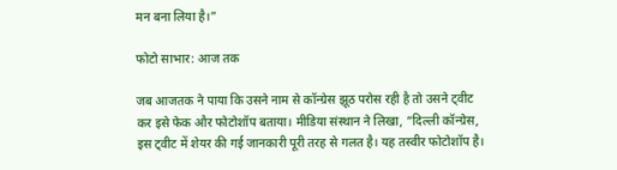मन बना लिया है।”

फोटो साभार: आज तक

जब आजतक ने पाया कि उसने नाम से कॉन्ग्रेस झूठ परोस रही है तो उसने ट्वीट कर इसे फेक और फोटोशॉप बताया। मीडिया संस्थान ने लिखा, “दिल्ली कॉन्ग्रेस, इस ट्वीट में शेयर की गई जानकारी पूरी तरह से गलत है। यह तस्वीर फोटोशॉप है।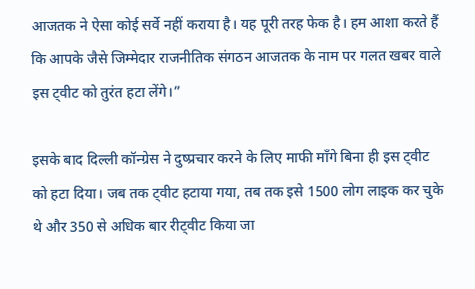आजतक ने ऐसा कोई सर्वे नहीं कराया है। यह पूरी तरह फेक है। हम आशा करते हैं कि आपके जैसे जिम्मेदार राजनीतिक संगठन आजतक के नाम पर गलत खबर वाले इस ट्वीट को तुरंत हटा लेंगे।”

इसके बाद दिल्ली कॉन्ग्रेस ने दुष्प्रचार करने के लिए माफी माँगे बिना ही इस ट्वीट को हटा दिया। जब तक ट्वीट हटाया गया, तब तक इसे 1500 लोग लाइक कर चुके थे और 350 से अधिक बार रीट्वीट किया जा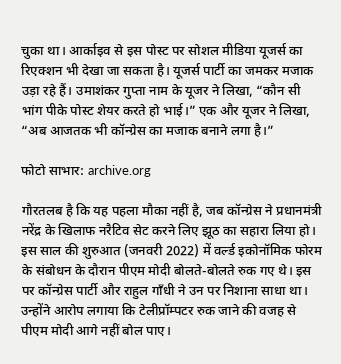चुका था। आर्काइव से इस पोस्ट पर सोशल मीडिया यूजर्स का रिएक्शन भी देखा जा सकता है। यूजर्स पार्टी का जमकर मजाक उड़ा रहे हैं। उमाशंकर गुप्ता नाम के यूजर ने लिखा, “कौन सी भांग पीके पोस्ट शेयर करते हो भाई।” एक और यूजर ने लिखा, “अब आजतक भी कॉन्ग्रेस का मजाक बनाने लगा है।”

फोटो साभार: archive.org

गौरतलब है कि यह पहला मौका नहीं है, जब कॉन्ग्रेस ने प्रधानमंत्री नरेंद्र के खिलाफ नरैटिव सेट करने लिए झूठ का सहारा लिया हो। इस साल की शुरुआत (जनवरी 2022) में वर्ल्ड इकोनॉमिक फोरम के संबोधन के दौरान पीएम मोदी बोलते-बोलते रुक गए थे। इस पर कॉन्ग्रेस पार्टी और राहुल गाँधी ने उन पर निशाना साधा था। उन्होंने आरोप लगाया कि टेलीप्रॉम्पटर रुक जाने की वजह से पीएम मोदी आगे नहीं बोल पाए।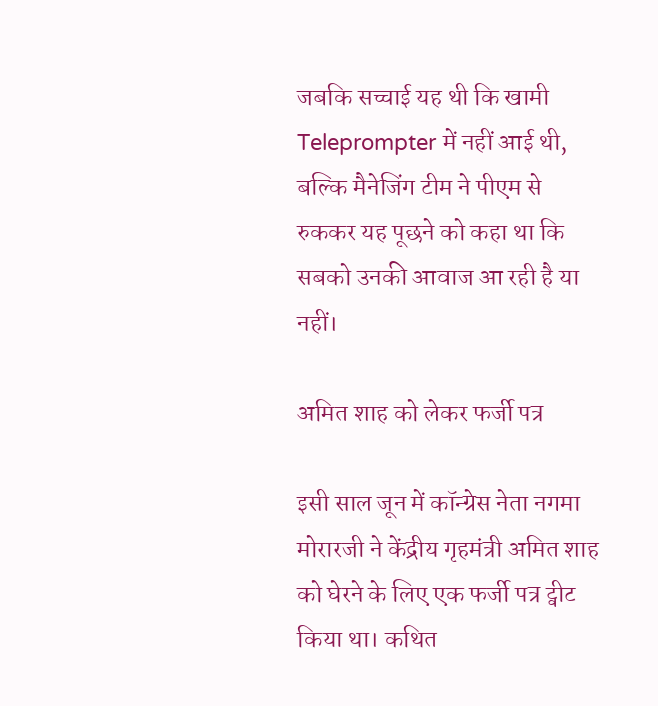जबकि सच्चाई यह थी कि खामी Teleprompter में नहीं आई थी, बल्कि मैनेजिंग टीम ने पीएम से रुककर यह पूछने को कहा था कि सबको उनकी आवाज आ रही है या नहीं।

अमित शाह को लेकर फर्जी पत्र

इसी साल जून में कॉन्ग्रेस नेता नगमा मोरारजी ने केंद्रीय गृहमंत्री अमित शाह को घेरने के लिए एक फर्जी पत्र ट्वीट किया था। कथित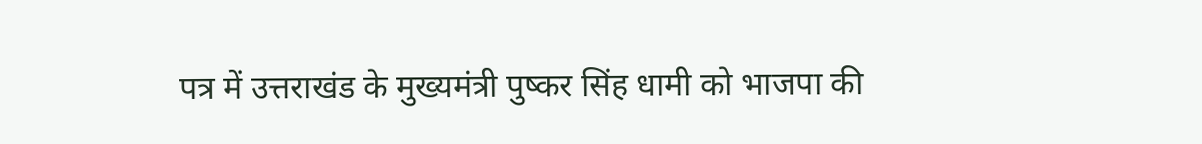पत्र में उत्तराखंड के मुख्यमंत्री पुष्कर सिंह धामी को भाजपा की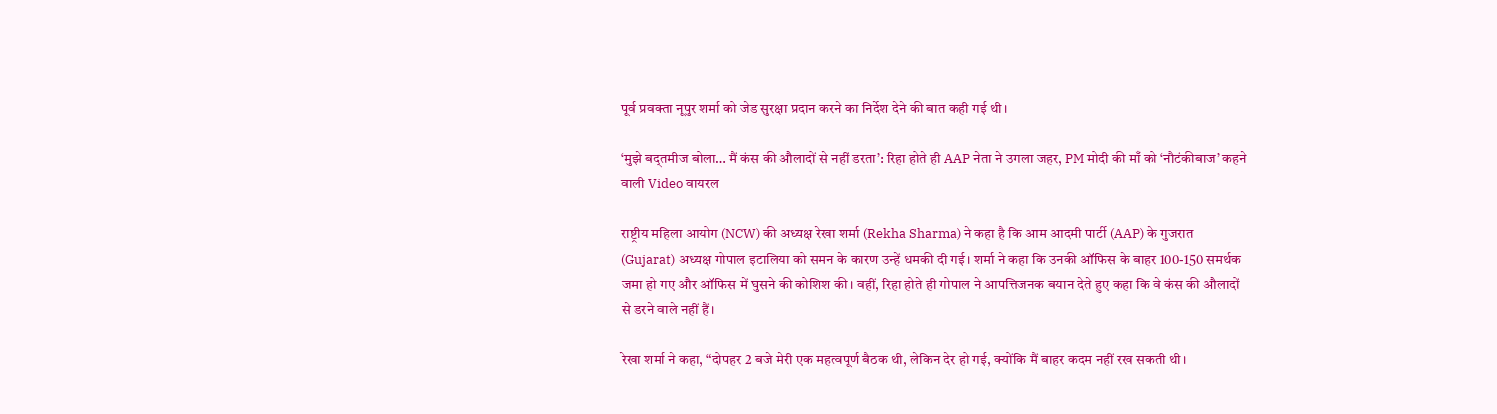पूर्व प्रवक्ता नूपुर शर्मा को जेड सुरक्षा प्रदान करने का निर्देश देने की बात कही गई थी।

‘मुझे बद्तमीज बोला… मैं कंस की औलादों से नहीं डरता’: रिहा होते ही AAP नेता ने उगला जहर, PM मोदी की माँ को ‘नौटंकीबाज’ कहने वाली Video वायरल

राष्ट्रीय महिला आयोग (NCW) की अध्यक्ष रेखा शर्मा (Rekha Sharma) ने कहा है कि आम आदमी पार्टी (AAP) के गुजरात (Gujarat) अध्यक्ष गोपाल इटालिया को समन के कारण उन्हें धमकी दी गई। शर्मा ने कहा कि उनकी ऑफिस के बाहर 100-150 समर्थक जमा हो गए और ऑफिस में घुसने की कोशिश की। वहीं, रिहा होते ही गोपाल ने आपत्तिजनक बयान देते हुए कहा कि वे कंस की औलादों से डरने वाले नहीं हैं।

रेखा शर्मा ने कहा, “दोपहर 2 बजे मेरी एक महत्वपूर्ण बैठक थी, लेकिन देर हो गई, क्योंकि मैं बाहर कदम नहीं रख सकती थी।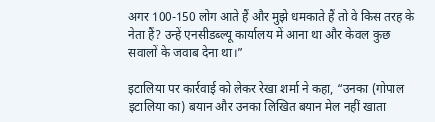अगर 100-150 लोग आते हैं और मुझे धमकाते हैं तो वे किस तरह के नेता हैं? उन्हें एनसीडब्ल्यू कार्यालय में आना था और केवल कुछ सवालों के जवाब देना था।”

इटालिया पर कार्रवाई को लेकर रेखा शर्मा ने कहा, “उनका (गोपाल इटालिया का) बयान और उनका लिखित बयान मेल नहीं खाता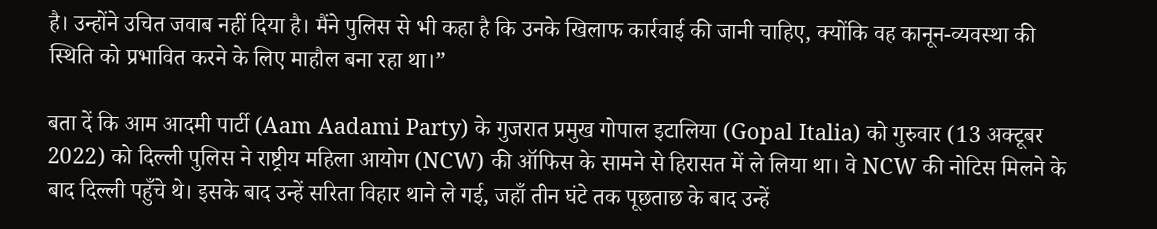है। उन्होंने उचित जवाब नहीं दिया है। मैंने पुलिस से भी कहा है कि उनके खिलाफ कार्रवाई की जानी चाहिए, क्योंकि वह कानून-व्यवस्था की स्थिति को प्रभावित करने के लिए माहौल बना रहा था।”

बता दें कि आम आदमी पार्टी (Aam Aadami Party) के गुजरात प्रमुख गोपाल इटालिया (Gopal Italia) को गुरुवार (13 अक्टूबर 2022) को दिल्ली पुलिस ने राष्ट्रीय महिला आयोग (NCW) की ऑफिस के सामने से हिरासत में ले लिया था। वे NCW की नोटिस मिलने के बाद दिल्ली पहुँचे थे। इसके बाद उन्हें सरिता विहार थाने ले गई, जहाँ तीन घंटे तक पूछताछ के बाद उन्हें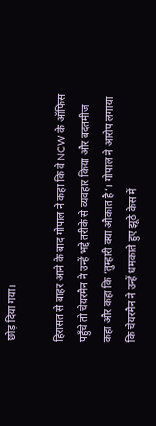छोड़ दिया गया।

हिरासत से बाहर आने के बाद गोपाल ने कहा कि वे NCW के ऑफिस पहुँचे तो चेयरमैन ने उन्हें भद्दे तरीके से व्यवहार किया और बदतमीज कहा और कहा कि ‘तुम्हारी क्या औकात है‘। गोपाल ने आरोप लगाया कि चेयरमैन ने उन्हें धमकाते हुए झूठे केस में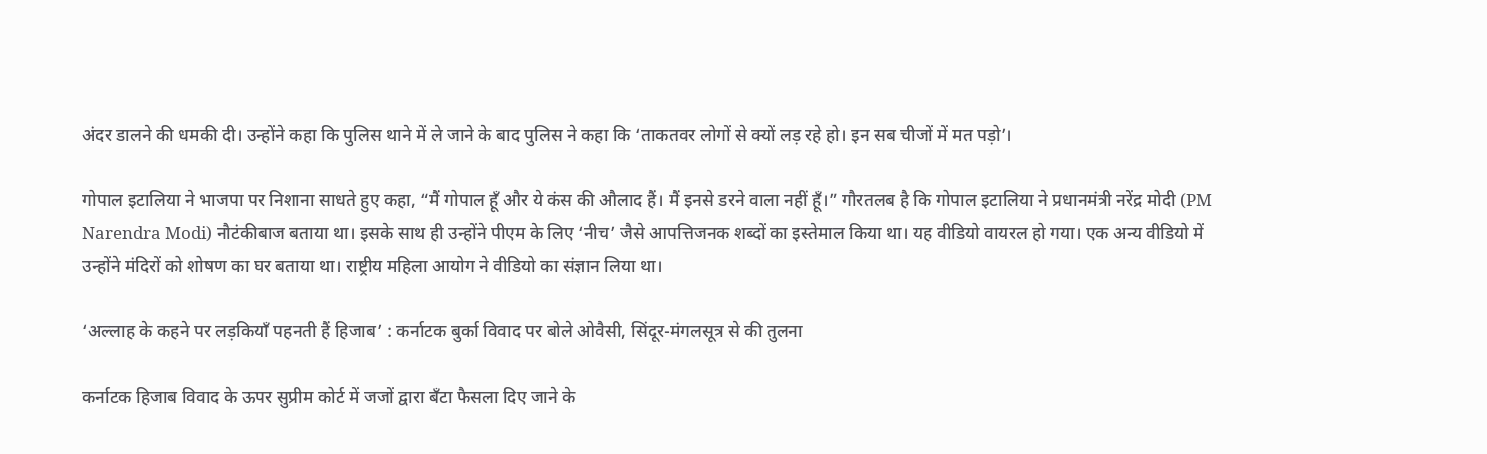अंदर डालने की धमकी दी। उन्होंने कहा कि पुलिस थाने में ले जाने के बाद पुलिस ने कहा कि ‘ताकतवर लोगों से क्यों लड़ रहे हो। इन सब चीजों में मत पड़ो’।

गोपाल इटालिया ने भाजपा पर निशाना साधते हुए कहा, “मैं गोपाल हूँ और ये कंस की औलाद हैं। मैं इनसे डरने वाला नहीं हूँ।” गौरतलब है कि गोपाल इटालिया ने प्रधानमंत्री नरेंद्र मोदी (PM Narendra Modi) नौटंकीबाज बताया था। इसके साथ ही उन्होंने पीएम के लिए ‘नीच’ जैसे आपत्तिजनक शब्दों का इस्तेमाल किया था। यह वीडियो वायरल हो गया। एक अन्य वीडियो में उन्होंने मंदिरों को शोषण का घर बताया था। राष्ट्रीय महिला आयोग ने वीडियो का संज्ञान लिया था।

‘अल्लाह के कहने पर लड़कियाँ पहनती हैं हिजाब’ : कर्नाटक बुर्का विवाद पर बोले ओवैसी, सिंदूर-मंगलसूत्र से की तुलना

कर्नाटक हिजाब विवाद के ऊपर सुप्रीम कोर्ट में जजों द्वारा बँटा फैसला दिए जाने के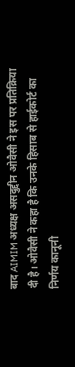बाद AIMIM अध्यक्ष असदुद्दीन ओवैसी ने इस पर प्रतिक्रिया दी है। ओवैसी ने कहा है कि उनके हिसाब से हाईकोर्ट का निर्णय कानूनी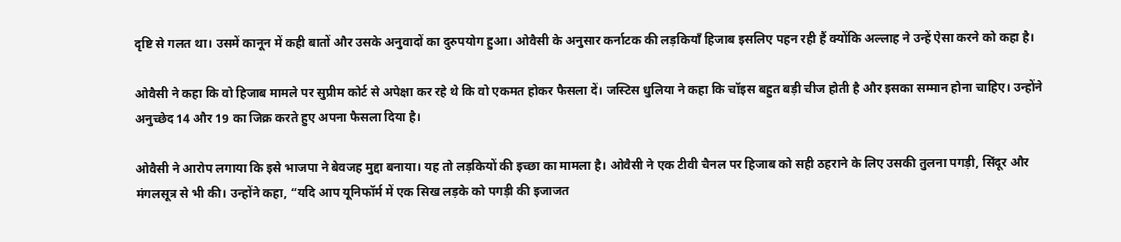दृष्टि से गलत था। उसमें कानून में कही बातों और उसके अनुवादों का दुरुपयोग हुआ। ओवैसी के अनुसार कर्नाटक की लड़कियाँ हिजाब इसलिए पहन रही हैं क्योंकि अल्लाह ने उन्हें ऐसा करने को कहा है।

ओवैसी ने कहा कि वो हिजाब मामले पर सुप्रीम कोर्ट से अपेक्षा कर रहे थे कि वो एकमत होकर फैसला दें। जस्टिस धुलिया ने कहा कि चॉइस बहुत बड़ी चीज होती है और इसका सम्मान होना चाहिए। उन्होंने अनुच्छेद 14 और 19 का जिक्र करते हुए अपना फैसला दिया है।

ओवैसी ने आरोप लगाया कि इसे भाजपा ने बेवजह मुद्दा बनाया। यह तो लड़कियों की इच्छा का मामला है। ओवैसी ने एक टीवी चैनल पर हिजाब को सही ठहराने के लिए उसकी तुलना पगड़ी, सिंदूर और मंगलसूत्र से भी की। उन्होंने कहा, “यदि आप यूनिफॉर्म में एक सिख लड़के को पगड़ी की इजाजत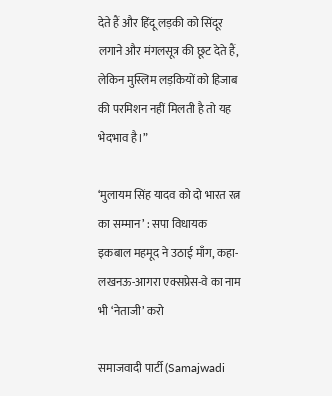देते हैं और हिंदू लड़की को सिंदूर लगाने और मंगलसूत्र की छूट देते हैं, लेकिन मुस्लिम लड़कियों को हिजाब की परमिशन नहीं मिलती है तो यह भेदभाव है।”

‘मुलायम सिंह यादव को दो भारत रत्न का सम्मान’ : सपा विधायक इकबाल महमूद ने उठाई माँग, कहा- लखनऊ-आगरा एक्सप्रेस-वे का नाम भी ‘नेताजी’ करो

समाजवादी पार्टी (Samajwadi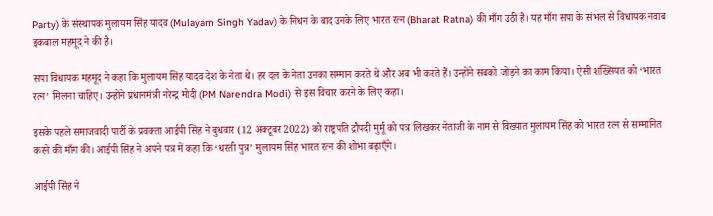Party) के संस्थापक मुलायम सिंह यादव (Mulayam Singh Yadav) के निधन के बाद उनके लिए भारत रत्न (Bharat Ratna) की माँग उठी है। यह माँग सपा के संभल से विधायक नवाब इकबाल महमूद ने की है।

सपा विधायक महमूद ने कहा कि मुलायम सिंह यादव देश के नेता थे। हर दल के नेता उनका सम्मान करते थे और अब भी करते हैं। उन्होंने सबको जोड़ने का काम किया। ऐसी शख्सियत को ‘भारत रत्न’ मिलना चाहिए। उन्होंने प्रधानमंत्री नरेन्द्र मोदी (PM Narendra Modi) से इस विचार करने के लिए कहा।

इसके पहले समाजवादी पार्टी के प्रवक्ता आईपी सिंह ने बुधवार (12 अक्टूबर 2022) को राष्ट्रपति द्रौपदी मुर्मू को पत्र लिखकर नेताजी के नाम से विख्यात मुलायम सिंह को भारत रत्न से सम्मानित करने की माँग की। आईपी सिंह ने अपने पत्र में कहा कि ‘धरती पुत्र’ मुलायम सिंह भारत रत्न की शोभा बढ़ाएँगे।

आईपी सिंह ने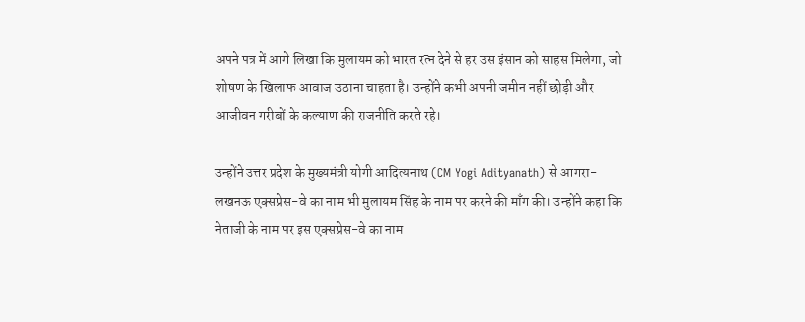अपने पत्र में आगे लिखा कि मुलायम को भारत रत्न देने से हर उस इंसान को साहस मिलेगा, जो शोषण के खिलाफ आवाज उठाना चाहता है। उन्होंने कभी अपनी जमीन नहीं छोड़ी और आजीवन गरीबों के कल्याण की राजनीति करते रहे।

उन्होंने उत्तर प्रदेश के मुख्यमंत्री योगी आदित्यनाथ (CM Yogi Adityanath) से आगरा-लखनऊ एक्सप्रेस-वे का नाम भी मुलायम सिंह के नाम पर करने की माँग की। उन्होंने कहा कि नेताजी के नाम पर इस एक्सप्रेस-वे का नाम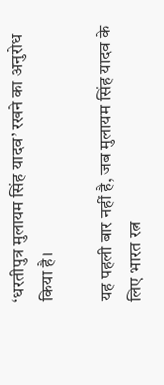‘धरतीपुत्र मुलायम सिंह यादव’ रखने का अनुरोध किया है।

यह पहली बार नहीं है, जब मुलायम सिंह यादव के लिए भारत रत्न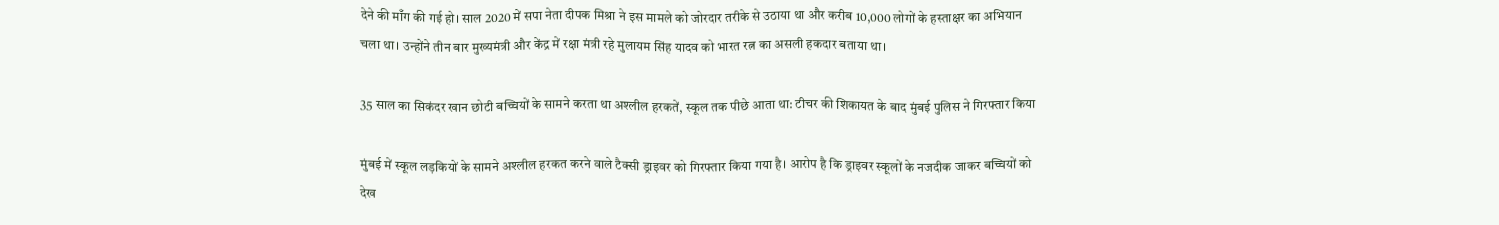देने की माँग की गई हो। साल 2020 में सपा नेता दीपक मिश्रा ने इस मामले को जोरदार तरीके से उठाया था और करीब 10,000 लोगों के हस्ताक्षर का अभियान चला था। उन्होंने तीन बार मुख्यमंत्री और केंद्र में रक्षा मंत्री रहे मुलायम सिंह यादव को भारत रत्न का असली हकदार बताया था।

35 साल का सिकंदर खान छोटी बच्चियों के सामने करता था अश्लील हरकतें, स्कूल तक पीछे आता था: टीचर की शिकायत के बाद मुंबई पुलिस ने गिरफ्तार किया

मुंबई में स्कूल लड़कियों के सामने अश्लील हरकत करने वाले टैक्सी ड्राइवर को गिरफ्तार किया गया है। आरोप है कि ड्राइवर स्कूलों के नजदीक जाकर बच्चियों को देख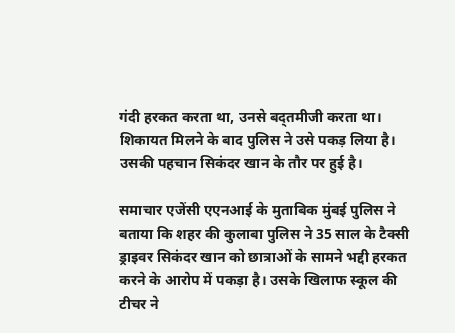गंदी हरकत करता था, उनसे बद्तमीजी करता था। शिकायत मिलने के बाद पुलिस ने उसे पकड़ लिया है। उसकी पहचान सिकंदर खान के तौर पर हुई है।

समाचार एजेंसी एएनआई के मुताबिक मुंबई पुलिस ने बताया कि शहर की कुलाबा पुलिस ने 35 साल के टैक्सी ड्राइवर सिकंदर खान को छात्राओं के सामने भद्दी हरकत करने के आरोप में पकड़ा है। उसके खिलाफ स्कूल की टीचर ने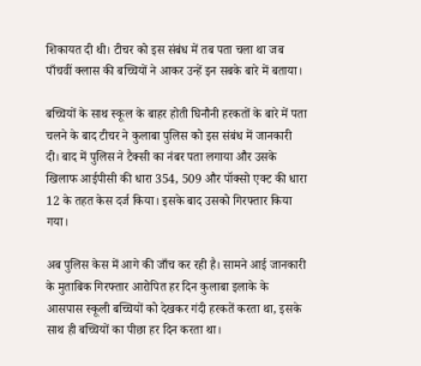शिकायत दी थी। टीचर को इस संबंध में तब पता चला था जब पाँचवीं क्लास की बच्चियों ने आकर उन्हें इन सबके बारे में बताया।

बच्चियों के साथ स्कूल के बाहर होती घिनौनी हरकतों के बारे में पता चलने के बाद टीचर ने कुलाबा पुलिस को इस संबंध में जानकारी दी। बाद में पुलिस ने टैक्सी का नंबर पता लगाया और उसके खिलाफ आईपीसी की धारा 354, 509 और पॉक्सो एक्ट की धारा 12 के तहत केस दर्ज किया। इसके बाद उसको गिरफ्तार किया गया।

अब पुलिस केस में आगे की जाँच कर रही है। सामने आई जानकारी के मुताबिक गिरफ्तार आरोपित हर दिन कुलाबा इलाके के आसपास स्कूली बच्चियों को देखकर गंदी हरकतें करता था, इसके साथ ही बच्चियों का पीछा हर दिन करता था।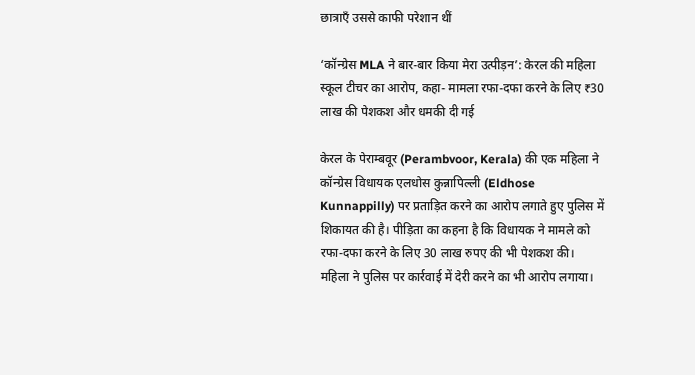छात्राएँ उससे काफी परेशान थीं

‘कॉन्ग्रेस MLA ने बार-बार किया मेरा उत्पीड़न’: केरल की महिला स्कूल टीचर का आरोप, कहा- मामला रफा-दफा करने के लिए ₹30 लाख की पेशकश और धमकी दी गई

केरल के पेराम्बवूर (Perambvoor, Kerala) की एक महिला ने कॉन्ग्रेस विधायक एलधोस कुन्नापिल्ली (Eldhose Kunnappilly) पर प्रताड़ित करने का आरोप लगाते हुए पुलिस में शिकायत की है। पीड़िता का कहना है कि विधायक ने मामले को रफा-दफा करने के लिए 30 लाख रुपए की भी पेशकश की। महिला ने पुलिस पर कार्रवाई में देरी करने का भी आरोप लगाया।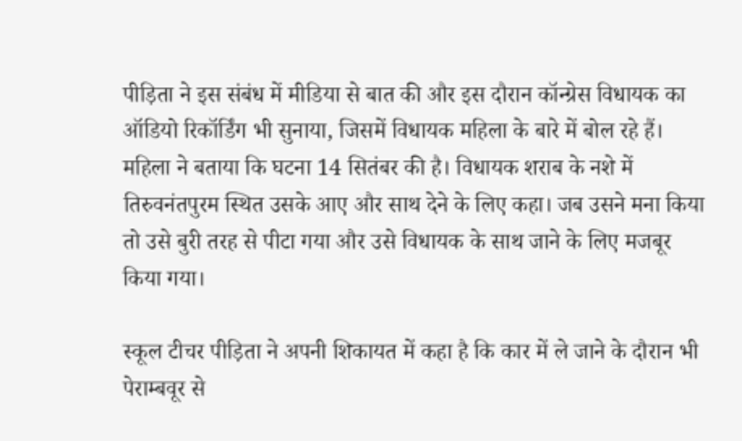पीड़िता ने इस संबंध में मीडिया से बात की और इस दौरान कॉन्ग्रेस विधायक का ऑडियो रिकॉर्डिंग भी सुनाया, जिसमें विधायक महिला के बारे में बोल रहे हैं। महिला ने बताया कि घटना 14 सितंबर की है। विधायक शराब के नशे में तिरुवनंतपुरम स्थित उसके आए और साथ देने के लिए कहा। जब उसने मना किया तो उसे बुरी तरह से पीटा गया और उसे विधायक के साथ जाने के लिए मजबूर किया गया।

स्कूल टीचर पीड़िता ने अपनी शिकायत में कहा है कि कार में ले जाने के दौरान भी पेराम्बवूर से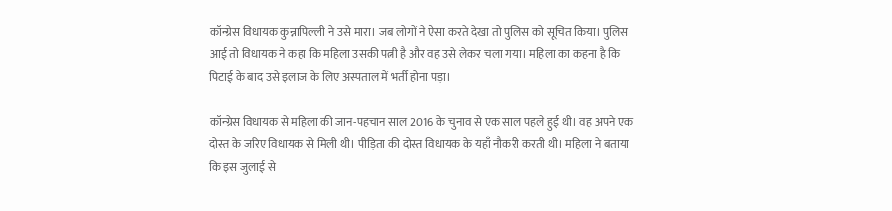कॉन्ग्रेस विधायक कुन्नापिल्ली ने उसे मारा। जब लोगों ने ऐसा करते देखा तो पुलिस को सूचित किया। पुलिस आई तो विधायक ने कहा कि महिला उसकी पत्नी है और वह उसे लेकर चला गया। महिला का कहना है कि पिटाई के बाद उसे इलाज के लिए अस्पताल में भर्ती होना पड़ा।

कॉन्ग्रेस विधायक से महिला की जान-पहचान साल 2016 के चुनाव से एक साल पहले हुई थी। वह अपने एक दोस्त के जरिए विधायक से मिली थी। पीड़िता की दोस्त विधायक के यहाँ नौकरी करती थी। महिला ने बताया कि इस जुलाई से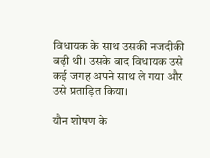विधायक के साथ उसकी नजदीकी बढ़ी थी। उसके बाद विधायक उसे कई जगह अपने साथ ले गया और उसे प्रताड़ित किया।

यौन शोषण के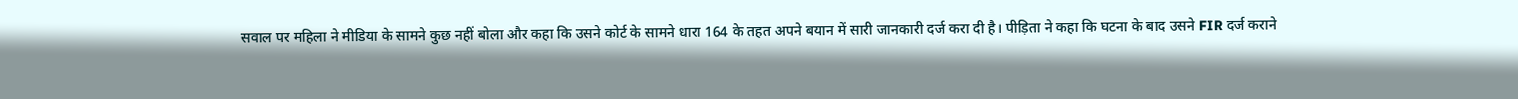सवाल पर महिला ने मीडिया के सामने कुछ नहीं बोला और कहा कि उसने कोर्ट के सामने धारा 164 के तहत अपने बयान में सारी जानकारी दर्ज करा दी है। पीड़िता ने कहा कि घटना के बाद उसने FIR दर्ज कराने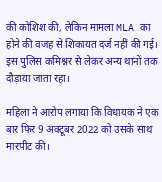की कोशिश की, लेकिन मामला MLA का होने की वजह से शिकायत दर्ज नहीं की गई। इस पुलिस कमिश्नर से लेकर अन्य थानों तक दौड़ाया जाता रहा।

महिला ने आरोप लगाया कि विधायक ने एक बार फिर 9 अक्टूबर 2022 को उसके साथ मारपीट की।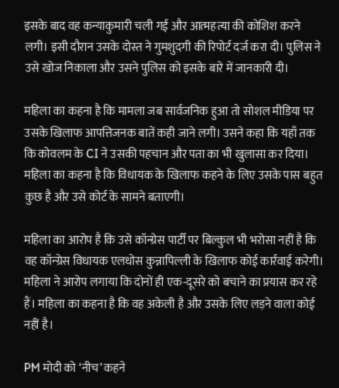इसके बाद वह कन्याकुमारी चली गई और आत्महत्या की कोशिश करने लगी। इसी दौरान उसके दोस्त ने गुमशुदगी की रिपोर्ट दर्ज करा दी। पुलिस ने उसे खोज निकाला और उसने पुलिस को इसके बारे में जानकारी दी।

महिला का कहना है कि मामला जब सार्वजनिक हुआ तो सोशल मीडिया पर उसके खिलाफ आपत्तिजनक बातें कही जाने लगी। उसने कहा कि यहाँ तक कि कोवलम के CI ने उसकी पहचान और पता का भी खुलासा कर दिया। महिला का कहना है कि विधायक के खिलाफ कहने के लिए उसके पास बहुत कुछ है और उसे कोर्ट के सामने बताएगी।

महिला का आरोप है कि उसे कॉन्ग्रेस पार्टी पर बिल्कुल भी भरोसा नहीं है कि वह कॉन्ग्रेस विधायक एलधोस कुन्नापिल्ली के खिलाफ कोई कार्रवाई करेगी। महिला ने आरोप लगाया कि दोनों ही एक-दूसरे को बचाने का प्रयास कर रहे हैं। महिला का कहना है कि वह अकेली है और उसके लिए लड़ने वाला कोई नहीं है।

PM मोदी को ‘नीच’ कहने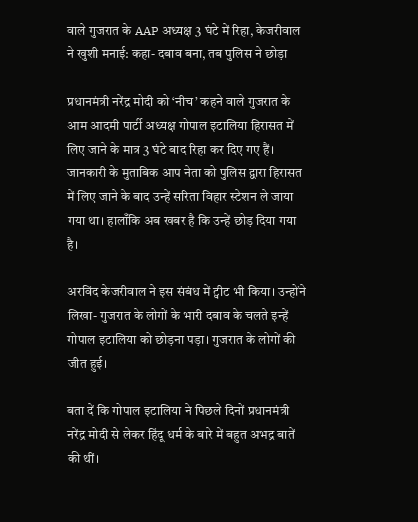वाले गुजरात के AAP अध्यक्ष 3 घंटे में रिहा, केजरीवाल ने खुशी मनाई: कहा- दबाव बना, तब पुलिस ने छोड़ा

प्रधानमंत्री नरेंद्र मोदी को ‘नीच’ कहने वाले गुजरात के आम आदमी पार्टी अध्यक्ष गोपाल इटालिया हिरासत में लिए जाने के मात्र 3 घंटे बाद रिहा कर दिए गए हैं। जानकारी के मुताबिक आप नेता को पुलिस द्वारा हिरासत में लिए जाने के बाद उन्हें सरिता विहार स्टेशन ले जाया गया था। हालाँकि अब खबर है कि उन्हें छोड़ दिया गया है।

अरविंद केजरीवाल ने इस संबंध में ट्वीट भी किया। उन्होंने लिखा- गुजरात के लोगों के भारी दबाव के चलते इन्हें गोपाल इटालिया को छोड़ना पड़ा। गुजरात के लोगों की जीत हुई।

बता दें कि गोपाल इटालिया ने पिछले दिनों प्रधानमंत्री नरेंद्र मोदी से लेकर हिंदू धर्म के बारे में बहुत अभद्र बातें की थीं।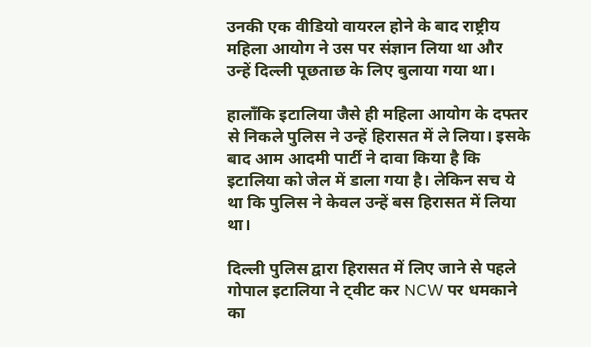उनकी एक वीडियो वायरल होने के बाद राष्ट्रीय महिला आयोग ने उस पर संज्ञान लिया था और उन्हें दिल्ली पूछताछ के लिए बुलाया गया था।

हालाँकि इटालिया जैसे ही महिला आयोग के दफ्तर से निकले पुलिस ने उन्हें हिरासत में ले लिया। इसके बाद आम आदमी पार्टी ने दावा किया है कि इटालिया को जेल में डाला गया है। लेकिन सच ये था कि पुलिस ने केवल उन्हें बस हिरासत में लिया था।

दिल्ली पुलिस द्वारा हिरासत में लिए जाने से पहले गोपाल इटालिया ने ट्वीट कर NCW पर धमकाने का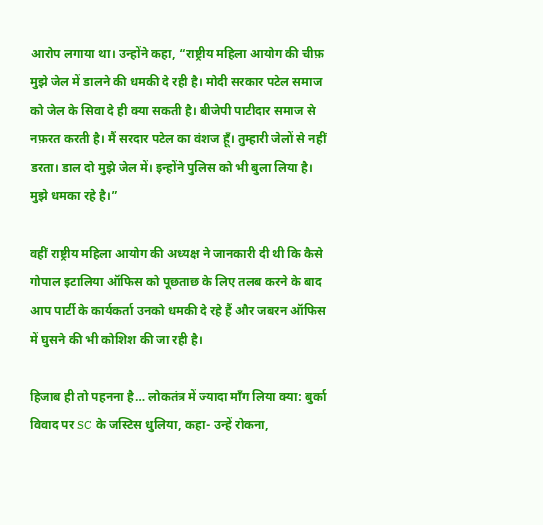आरोप लगाया था। उन्होंने कहा, “राष्ट्रीय महिला आयोग की चीफ़ मुझे जेल में डालने की धमकी दे रही है। मोदी सरकार पटेल समाज को जेल के सिवा दे ही क्या सकती है। बीजेपी पाटीदार समाज से नफ़रत करती है। मैं सरदार पटेल का वंशज हूँ। तुम्हारी जेलों से नहीं डरता। डाल दो मुझे जेल में। इन्होंने पुलिस को भी बुला लिया है। मुझे धमका रहे है।”

वहीं राष्ट्रीय महिला आयोग की अध्यक्ष ने जानकारी दी थी कि कैसे गोपाल इटालिया ऑफिस को पूछताछ के लिए तलब करने के बाद आप पार्टी के कार्यकर्ता उनको धमकी दे रहे हैं और जबरन ऑफिस में घुसने की भी कोशिश की जा रही है।

हिजाब ही तो पहनना है… लोकतंत्र में ज्यादा माँग लिया क्या: बुर्का विवाद पर SC के जस्टिस धुलिया, कहा- उन्हें रोकना,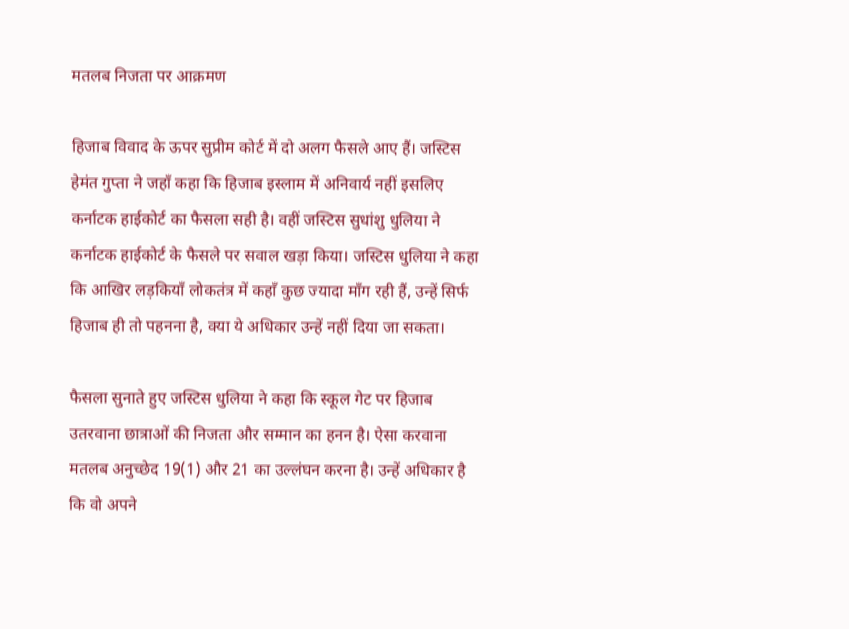मतलब निजता पर आक्रमण

हिजाब विवाद के ऊपर सुप्रीम कोर्ट में दो अलग फैसले आए हैं। जस्टिस हेमंत गुप्ता ने जहाँ कहा कि हिजाब इस्लाम में अनिवार्य नहीं इसलिए कर्नाटक हाईकोर्ट का फैसला सही है। वहीं जस्टिस सुधांशु धुलिया ने कर्नाटक हाईकोर्ट के फैसले पर सवाल खड़ा किया। जस्टिस धुलिया ने कहा कि आखिर लड़कियाँ लोकतंत्र में कहाँ कुछ ज्यादा माँग रही हैं, उन्हें सिर्फ हिजाब ही तो पहनना है, क्या ये अधिकार उन्हें नहीं दिया जा सकता।

फैसला सुनाते हुए जस्टिस धुलिया ने कहा कि स्कूल गेट पर हिजाब उतरवाना छात्राओं की निजता और सम्मान का हनन है। ऐसा करवाना मतलब अनुच्छेद 19(1) और 21 का उल्लंघन करना है। उन्हें अधिकार है कि वो अपने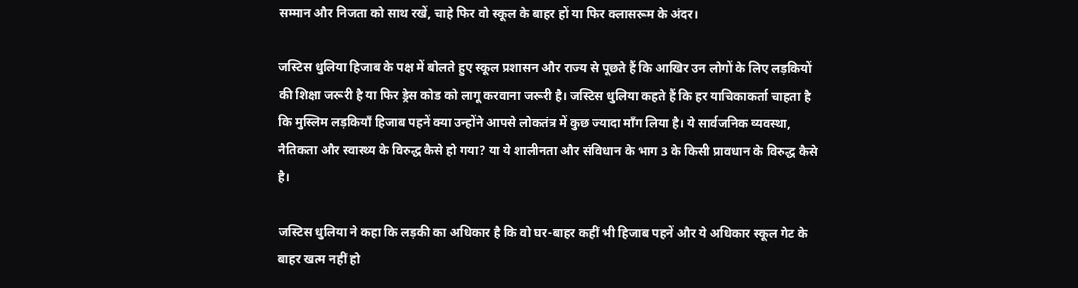सम्मान और निजता को साथ रखें, चाहे फिर वो स्कूल के बाहर हों या फिर क्लासरूम के अंदर।

जस्टिस धुलिया हिजाब के पक्ष में बोलते हुए स्कूल प्रशासन और राज्य से पूछते हैं कि आखिर उन लोगों के लिए लड़कियों की शिक्षा जरूरी है या फिर ड्रेस कोड को लागू करवाना जरूरी है। जस्टिस धुलिया कहते हैं कि हर याचिकाकर्ता चाहता है कि मुस्लिम लड़कियाँ हिजाब पहनें क्या उन्होंने आपसे लोकतंत्र में कुछ ज्यादा माँग लिया है। ये सार्वजनिक व्यवस्था, नैतिकता और स्वास्थ्य के विरुद्ध कैसे हो गया? या ये शालीनता और संविधान के भाग 3 के किसी प्रावधान के विरुद्ध कैसे है।

जस्टिस धुलिया ने कहा कि लड़की का अधिकार है कि वो घर-बाहर कहीं भी हिजाब पहनें और ये अधिकार स्कूल गेट के बाहर खत्म नहीं हो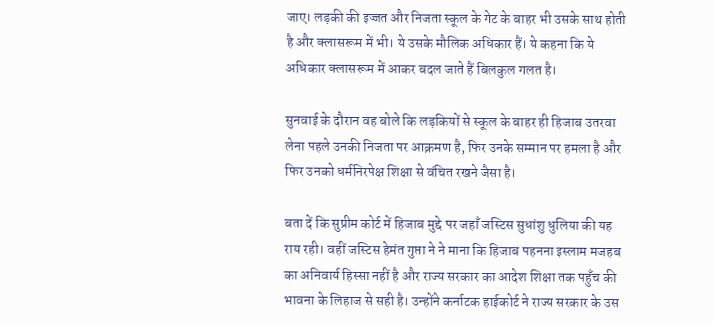जाए। लड़की की इज्जत और निजता स्कूल के गेट के बाहर भी उसके साथ होती है और क्लासरूम में भी। ये उसके मौलिक अधिकार हैं। ये कहना कि ये अधिकार क्लासरूम में आकर बदल जाते हैं बिलकुल गलत है।

सुनवाई के दौरान वह बोले कि लड़कियों से स्कूल के बाहर ही हिजाब उतरवा लेना पहले उनकी निजता पर आक्रमण है, फिर उनके सम्मान पर हमला है और फिर उनको धर्मनिरपेक्ष शिक्षा से वंचित रखने जैसा है।

बता दें कि सुप्रीम कोर्ट में हिजाब मुद्दे पर जहाँ जस्टिस सुधांशु धुलिया की यह राय रही। वहीं जस्टिस हेमंत गुप्ता ने ने माना कि हिजाब पहनना इस्लाम मजहब का अनिवार्य हिस्सा नहीं है और राज्य सरकार का आदेश शिक्षा तक पहुँच की भावना के लिहाज से सही है। उन्होंने कर्नाटक हाईकोर्ट ने राज्य सरकार के उस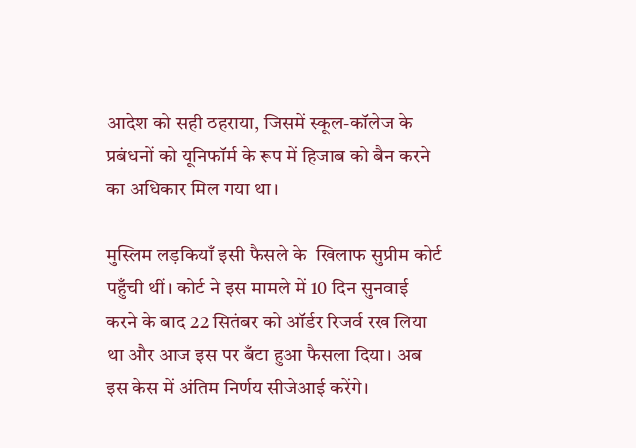आदेश को सही ठहराया, जिसमें स्कूल-कॉलेज के प्रबंधनों को यूनिफॉर्म के रूप में हिजाब को बैन करने का अधिकार मिल गया था।

मुस्लिम लड़कियाँ इसी फैसले के  खिलाफ सुप्रीम कोर्ट पहुँची थीं। कोर्ट ने इस मामले में 10 दिन सुनवाई करने के बाद 22 सितंबर को ऑर्डर रिजर्व रख लिया था और आज इस पर बँटा हुआ फैसला दिया। अब इस केस में अंतिम निर्णय सीजेआई करेंगे।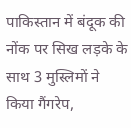पाकिस्तान में बंदूक की नोंक पर सिख लड़के के साथ 3 मुस्लिमों ने किया गैंगरेप,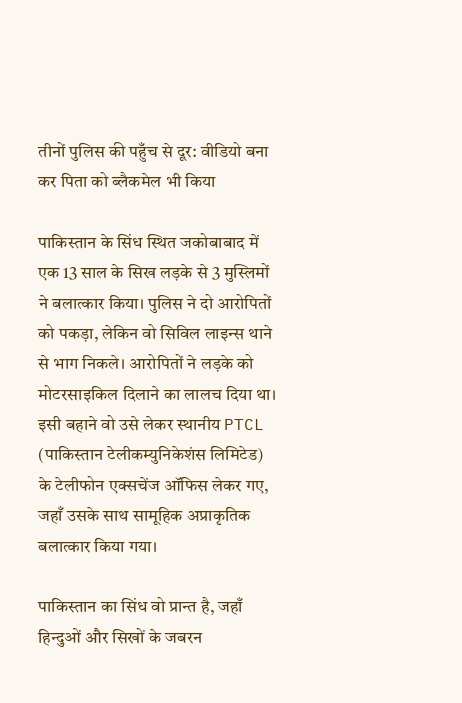तीनों पुलिस की पहुँच से दूर: वीडियो बना कर पिता को ब्लैकमेल भी किया

पाकिस्तान के सिंध स्थित जकोबाबाद में एक 13 साल के सिख लड़के से 3 मुस्लिमों ने बलात्कार किया। पुलिस ने दो आरोपितों को पकड़ा, लेकिन वो सिविल लाइन्स थाने से भाग निकले। आरोपितों ने लड़के को मोटरसाइकिल दिलाने का लालच दिया था। इसी बहाने वो उसे लेकर स्थानीय PTCL (पाकिस्तान टेलीकम्युनिकेशंस लिमिटेड) के टेलीफोन एक्सचेंज ऑफिस लेकर गए, जहाँ उसके साथ सामूहिक अप्राकृतिक बलात्कार किया गया।

पाकिस्तान का सिंध वो प्रान्त है, जहाँ हिन्दुओं और सिखों के जबरन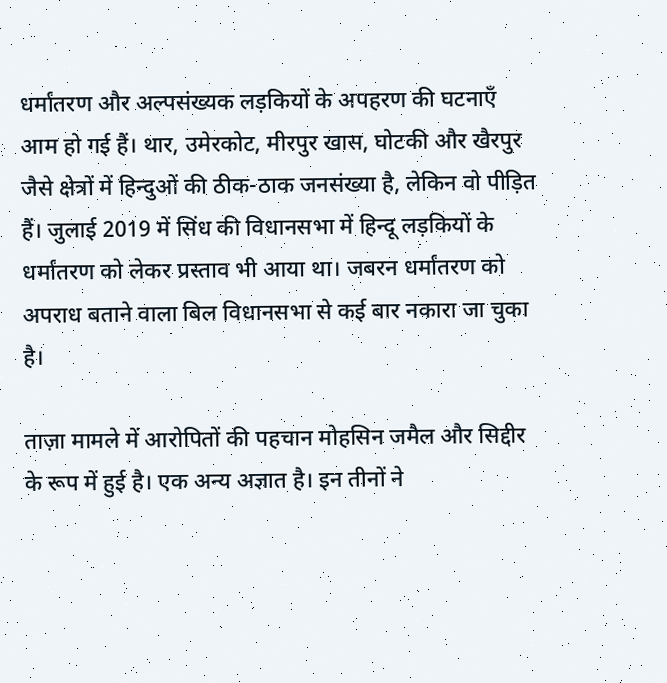धर्मांतरण और अल्पसंख्यक लड़कियों के अपहरण की घटनाएँ आम हो गई हैं। थार, उमेरकोट, मीरपुर खास, घोटकी और खैरपुर जैसे क्षेत्रों में हिन्दुओं की ठीक-ठाक जनसंख्या है, लेकिन वो पीड़ित हैं। जुलाई 2019 में सिंध की विधानसभा में हिन्दू लड़कियों के धर्मांतरण को लेकर प्रस्ताव भी आया था। जबरन धर्मांतरण को अपराध बताने वाला बिल विधानसभा से कई बार नकारा जा चुका है।

ताज़ा मामले में आरोपितों की पहचान मोहसिन जमैल और सिद्दीर के रूप में हुई है। एक अन्य अज्ञात है। इन तीनों ने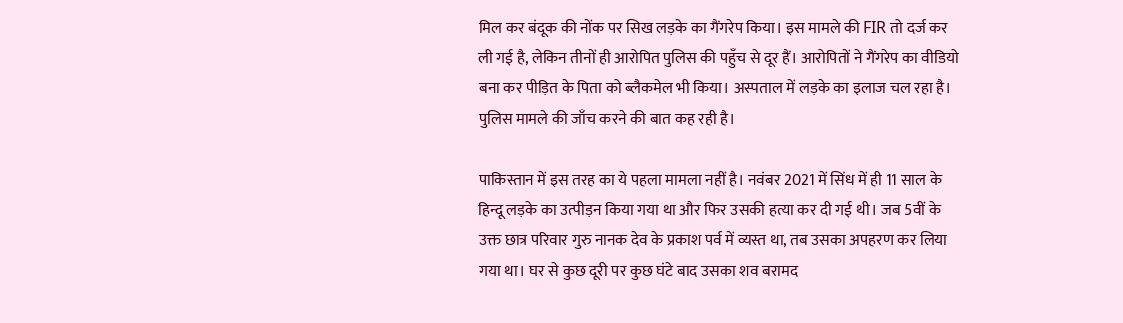मिल कर बंदूक की नोंक पर सिख लड़के का गैंगरेप किया। इस मामले की FIR तो दर्ज कर ली गई है, लेकिन तीनों ही आरोपित पुलिस की पहुँच से दूर हैं। आरोपितों ने गैंगरेप का वीडियो बना कर पीड़ित के पिता को ब्लैकमेल भी किया। अस्पताल में लड़के का इलाज चल रहा है। पुलिस मामले की जाँच करने की बात कह रही है।

पाकिस्तान में इस तरह का ये पहला मामला नहीं है। नवंबर 2021 में सिंध में ही 11 साल के हिन्दू लड़के का उत्पीड़न किया गया था और फिर उसकी हत्या कर दी गई थी। जब 5वीं के उक्त छात्र परिवार गुरु नानक देव के प्रकाश पर्व में व्यस्त था, तब उसका अपहरण कर लिया गया था। घर से कुछ दूरी पर कुछ घंटे बाद उसका शव बरामद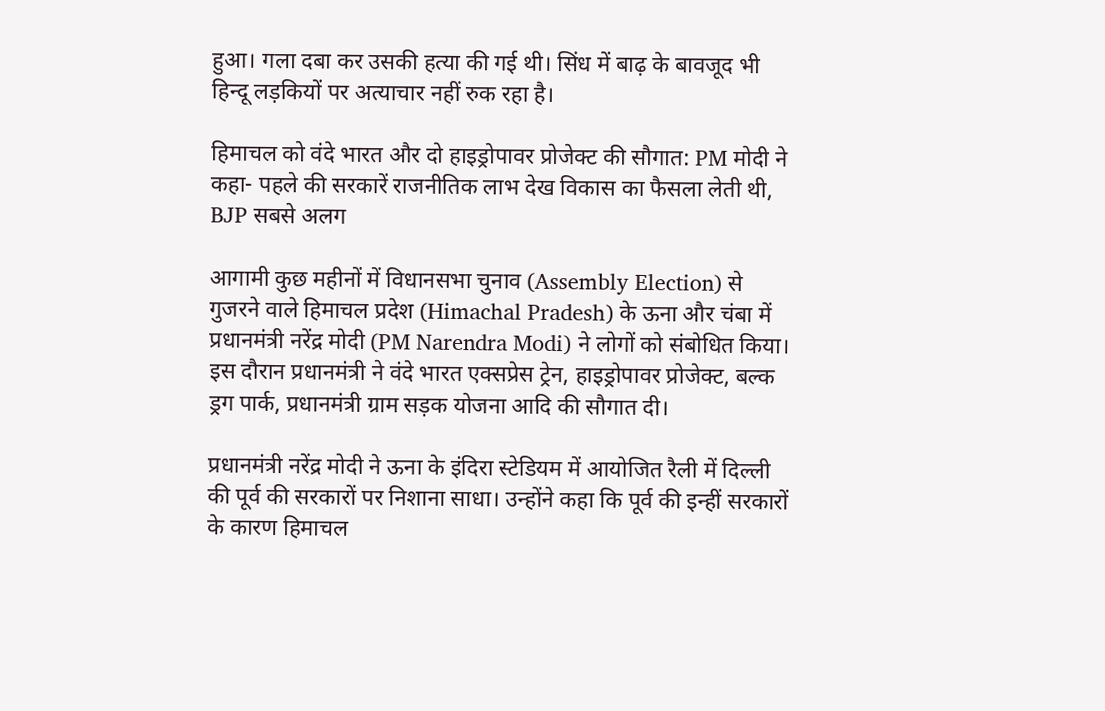हुआ। गला दबा कर उसकी हत्या की गई थी। सिंध में बाढ़ के बावजूद भी हिन्दू लड़कियों पर अत्याचार नहीं रुक रहा है।

हिमाचल को वंदे भारत और दो हाइड्रोपावर प्रोजेक्ट की सौगात: PM मोदी ने कहा- पहले की सरकारें राजनीतिक लाभ देख विकास का फैसला लेती थी, BJP सबसे अलग

आगामी कुछ महीनों में विधानसभा चुनाव (Assembly Election) से गुजरने वाले हिमाचल प्रदेश (Himachal Pradesh) के ऊना और चंबा में प्रधानमंत्री नरेंद्र मोदी (PM Narendra Modi) ने लोगों को संबोधित किया। इस दौरान प्रधानमंत्री ने वंदे भारत एक्सप्रेस ट्रेन, हाइड्रोपावर प्रोजेक्ट, बल्क ड्रग पार्क, प्रधानमंत्री ग्राम सड़क योजना आदि की सौगात दी।

प्रधानमंत्री नरेंद्र मोदी ने ऊना के इंदिरा स्टेडियम में आयोजित रैली में दिल्ली की पूर्व की सरकारों पर निशाना साधा। उन्होंने कहा कि पूर्व की इन्हीं सरकारों के कारण हिमाचल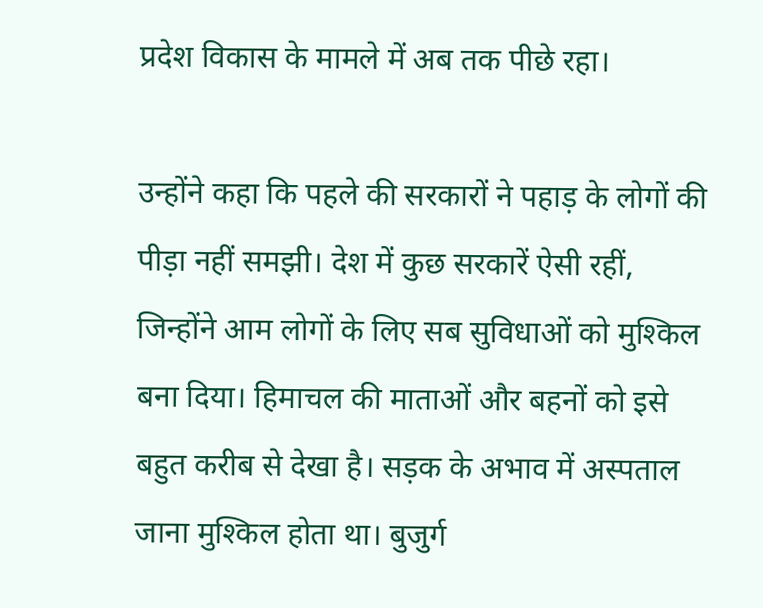प्रदेश विकास के मामले में अब तक पीछे रहा।

उन्‍होंने कहा कि पहले की सरकारों ने पहाड़ के लोगों की पीड़ा नहीं समझी। देश में कुछ सरकारें ऐसी रहीं, जिन्होंने आम लोगों के लिए सब सुविधाओं को मुश्किल बना दिया। हिमाचल की माताओं और बहनों को इसे बहुत करीब से देखा है। सड़क के अभाव में अस्पताल जाना मुश्किल होता था। बुजुर्ग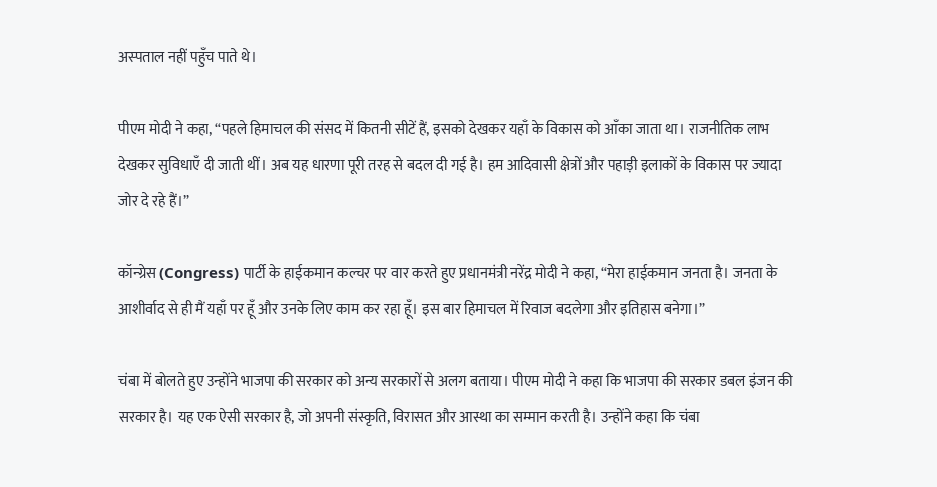अस्‍पताल नहीं पहुँच पाते थे।

पीएम मोदी ने कहा, “पहले हिमाचल की संसद में कितनी सीटें हैं, इसको देखकर यहाँ के विकास को आँका जाता था। राजनीतिक लाभ देखकर सुविधाएँ दी जाती थीं। अब यह धारणा पूरी तरह से बदल दी गई है। हम आदिवासी क्षेत्रों और पहाड़ी इलाकों के विकास पर ज्यादा जोर दे रहे हैं।”

कॉन्ग्रेस (Congress) पार्टी के हाईकमान कल्चर पर वार करते हुए प्रधानमंत्री नरेंद्र मोदी ने कहा, “मेरा हाईकमान जनता है। जनता के आशीर्वाद से ही मैं यहाँ पर हूँ और उनके लिए काम कर रहा हूँ। इस बार हिमाचल में रिवाज बदलेगा और इतिहास बनेगा।”

चंबा में बोलते हुए उन्होंने भाजपा की सरकार को अन्य सरकारों से अलग बताया। पीएम मोदी ने कहा कि भाजपा की सरकार डबल इंजन की सरकार है। यह एक ऐसी सरकार है, जो अपनी संस्कृति, विरासत और आस्था का सम्मान करती है। उन्होंने कहा कि चंबा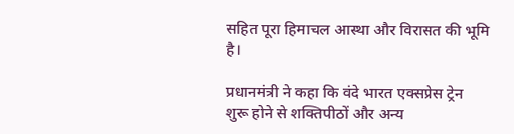सहित पूरा हिमाचल आस्था और विरासत की भूमि है।

प्रधानमंत्री ने कहा कि वंदे भारत एक्‍सप्रेस ट्रेन शुरू होने से शक्‍त‍िपीठों और अन्‍य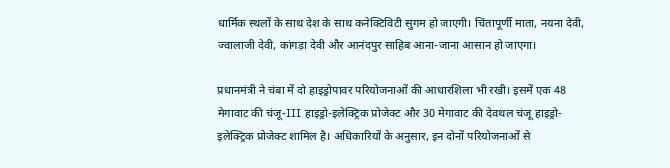धार्मिक स्‍थलों के साथ देश के साथ कनेक्टिविटी सुगम हो जाएगी। चिंतापूर्णी माता, नयना देवी, ज्वालाजी देवी, कांगड़ा देवी और आनंदपुर साहिब आना-जाना आसान हो जाएगा।

प्रधानमंत्री ने चंबा में दो हाइड्रोपावर परियोजनाओं की आधारशिला भी रखी। इसमें एक 48 मेगावाट की चंजू-III हाइड्रो-इलेक्ट्रिक प्रोजेक्ट और 30 मेगावाट की देवथल चंजू हाइड्रो-इलेक्ट्रिक प्रोजेक्ट शामिल है। अधिकारियों के अनुसार, इन दोनों परियोजनाओं से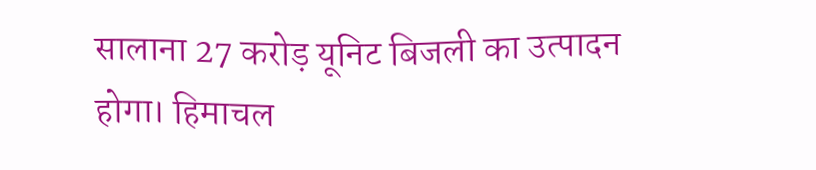सालाना 27 करोड़ यूनिट बिजली का उत्पादन होगा। हिमाचल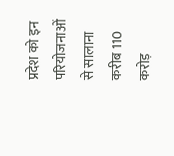प्रदेश को इन परियोजनाओं से सालाना करीब 110 करोड़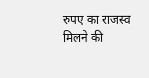रुपए का राजस्व मिलने की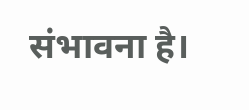संभावना है।